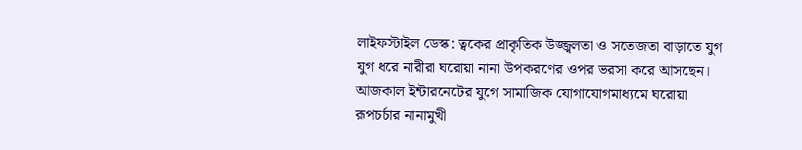লাইফস্টাইল ডেস্ক: ত্বকের প্রাকৃতিক উজ্জ্বলতা ও সতেজতা বাড়াতে যুগ যুগ ধরে নারীরা ঘরোয়া নানা উপকরণের ওপর ভরসা করে আসছেন। আজকাল ইন্টারনেটের যুগে সামাজিক যোগাযোগমাধ্যমে ঘরোয়া রূপচর্চার নানামুখী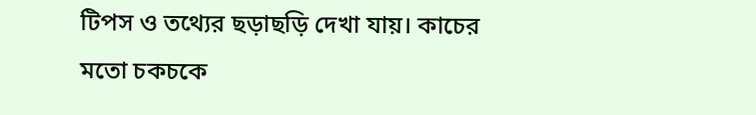টিপস ও তথ্যের ছড়াছড়ি দেখা যায়। কাচের মতো চকচকে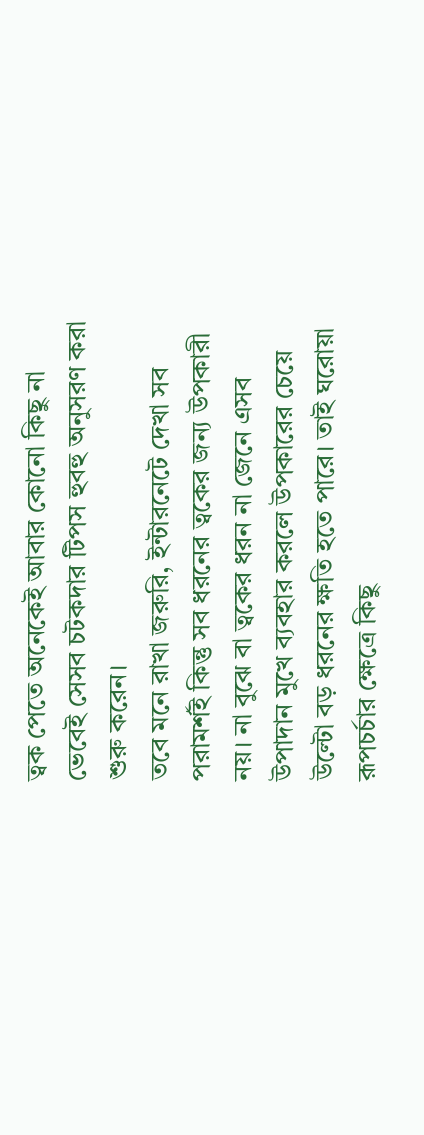ত্বক পেতে অনেকেই আবার কোনো কিছু না ভেবেই সেসব চটকদার টিপস হুবহু অনুসরণ করা শুরু করেন।
তবে মনে রাখা জরুরি, ইন্টারনেটে দেখা সব পরামর্শই কিন্তু সব ধরনের ত্বকের জন্য উপকারী নয়। না বুঝে বা ত্বকের ধরন না জেনে এসব উপাদান মুখে ব্যবহার করলে উপকারের চেয়ে উল্টো বড় ধরনের ক্ষতি হতে পারে। তাই ঘরোয়া রূপচর্চার ক্ষেত্রে কিছু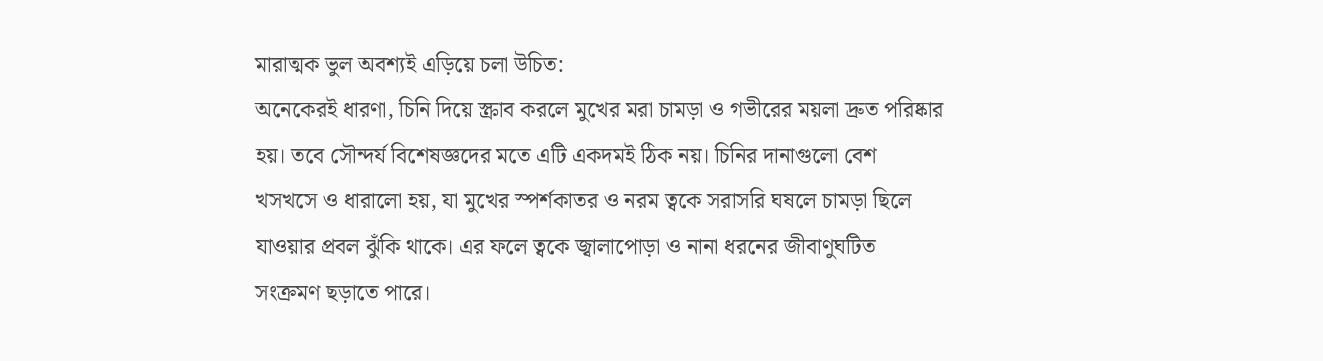মারাত্মক ভুল অবশ্যই এড়িয়ে চলা উচিত:
অনেকেরই ধারণা, চিনি দিয়ে স্ক্রাব করলে মুখের মরা চামড়া ও গভীরের ময়লা দ্রুত পরিষ্কার হয়। তবে সৌন্দর্য বিশেষজ্ঞদের মতে এটি একদমই ঠিক নয়। চিনির দানাগুলো বেশ খসখসে ও ধারালো হয়, যা মুখের স্পর্শকাতর ও নরম ত্বকে সরাসরি ঘষলে চামড়া ছিলে যাওয়ার প্রবল ঝুঁকি থাকে। এর ফলে ত্বকে জ্বালাপোড়া ও নানা ধরনের জীবাণুঘটিত সংক্রমণ ছড়াতে পারে।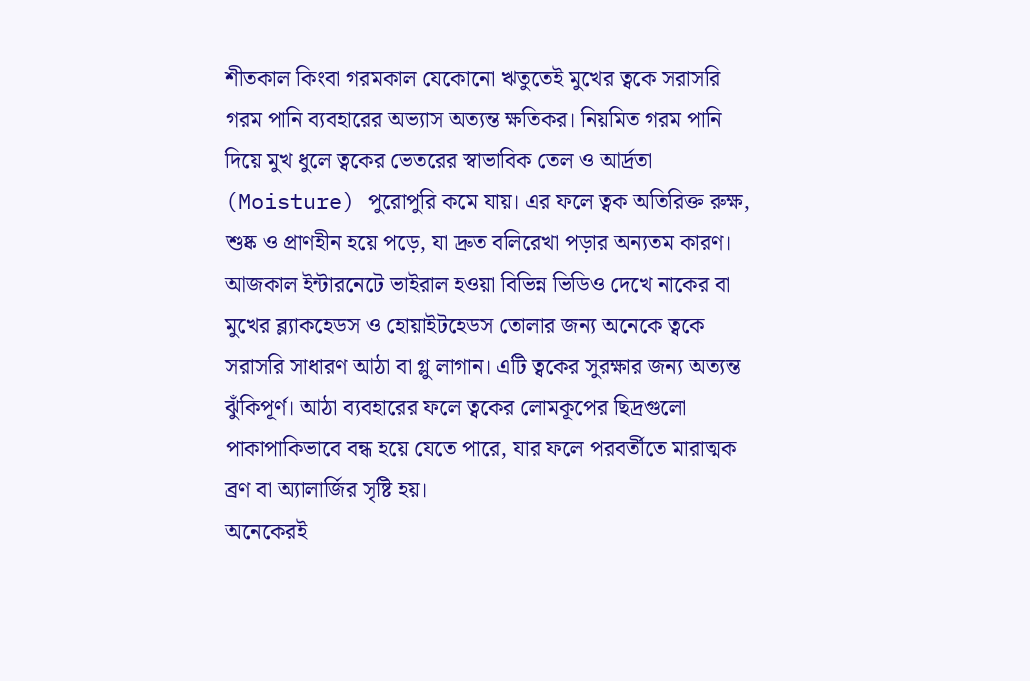শীতকাল কিংবা গরমকাল যেকোনো ঋতুতেই মুখের ত্বকে সরাসরি গরম পানি ব্যবহারের অভ্যাস অত্যন্ত ক্ষতিকর। নিয়মিত গরম পানি দিয়ে মুখ ধুলে ত্বকের ভেতরের স্বাভাবিক তেল ও আর্দ্রতা (Moisture) পুরোপুরি কমে যায়। এর ফলে ত্বক অতিরিক্ত রুক্ষ, শুষ্ক ও প্রাণহীন হয়ে পড়ে, যা দ্রুত বলিরেখা পড়ার অন্যতম কারণ।
আজকাল ইন্টারনেটে ভাইরাল হওয়া বিভিন্ন ভিডিও দেখে নাকের বা মুখের ব্ল্যাকহেডস ও হোয়াইটহেডস তোলার জন্য অনেকে ত্বকে সরাসরি সাধারণ আঠা বা গ্লু লাগান। এটি ত্বকের সুরক্ষার জন্য অত্যন্ত ঝুঁকিপূর্ণ। আঠা ব্যবহারের ফলে ত্বকের লোমকূপের ছিদ্রগুলো পাকাপাকিভাবে বন্ধ হয়ে যেতে পারে, যার ফলে পরবর্তীতে মারাত্মক ব্রণ বা অ্যালার্জির সৃষ্টি হয়।
অনেকেরই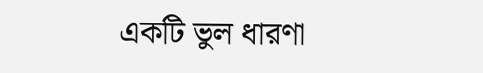একটি ভুল ধারণা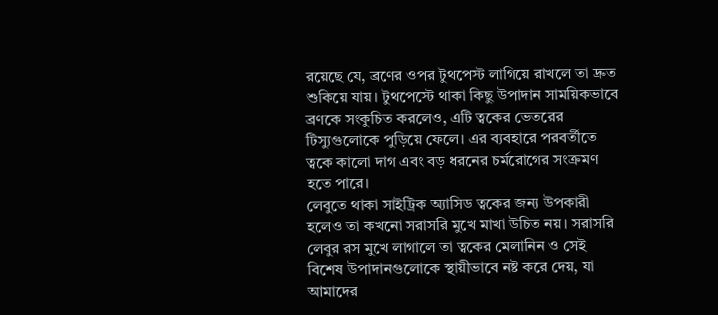রয়েছে যে, ব্রণের ওপর টুথপেস্ট লাগিয়ে রাখলে তা দ্রুত শুকিয়ে যায়। টুথপেস্টে থাকা কিছু উপাদান সাময়িকভাবে ব্রণকে সংকুচিত করলেও, এটি ত্বকের ভেতরের টিস্যুগুলোকে পুড়িয়ে ফেলে। এর ব্যবহারে পরবর্তীতে ত্বকে কালো দাগ এবং বড় ধরনের চর্মরোগের সংক্রমণ হতে পারে।
লেবুতে থাকা সাইট্রিক অ্যাসিড ত্বকের জন্য উপকারী হলেও তা কখনো সরাসরি মুখে মাখা উচিত নয়। সরাসরি লেবুর রস মুখে লাগালে তা ত্বকের মেলানিন ও সেই বিশেষ উপাদানগুলোকে স্থায়ীভাবে নষ্ট করে দেয়, যা আমাদের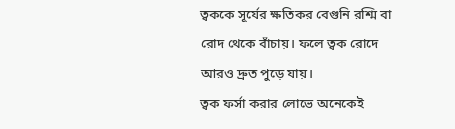ত্বককে সূর্যের ক্ষতিকর বেগুনি রশ্মি বা রোদ থেকে বাঁচায়। ফলে ত্বক রোদে আরও দ্রুত পুড়ে যায়।
ত্বক ফর্সা করার লোভে অনেকেই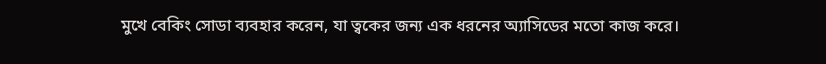মুখে বেকিং সোডা ব্যবহার করেন, যা ত্বকের জন্য এক ধরনের অ্যাসিডের মতো কাজ করে।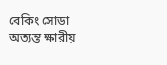বেকিং সোডা অত্যন্ত ক্ষারীয়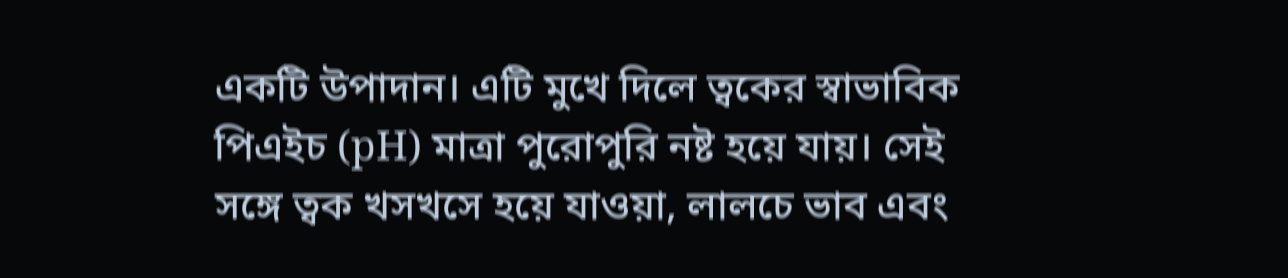একটি উপাদান। এটি মুখে দিলে ত্বকের স্বাভাবিক পিএইচ (pH) মাত্রা পুরোপুরি নষ্ট হয়ে যায়। সেই সঙ্গে ত্বক খসখসে হয়ে যাওয়া, লালচে ভাব এবং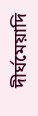দীর্ঘমেয়াদি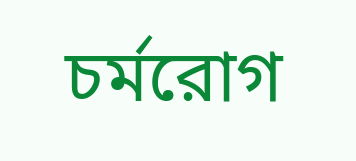চর্মরোগ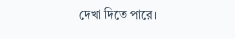দেখা দিতে পারে।